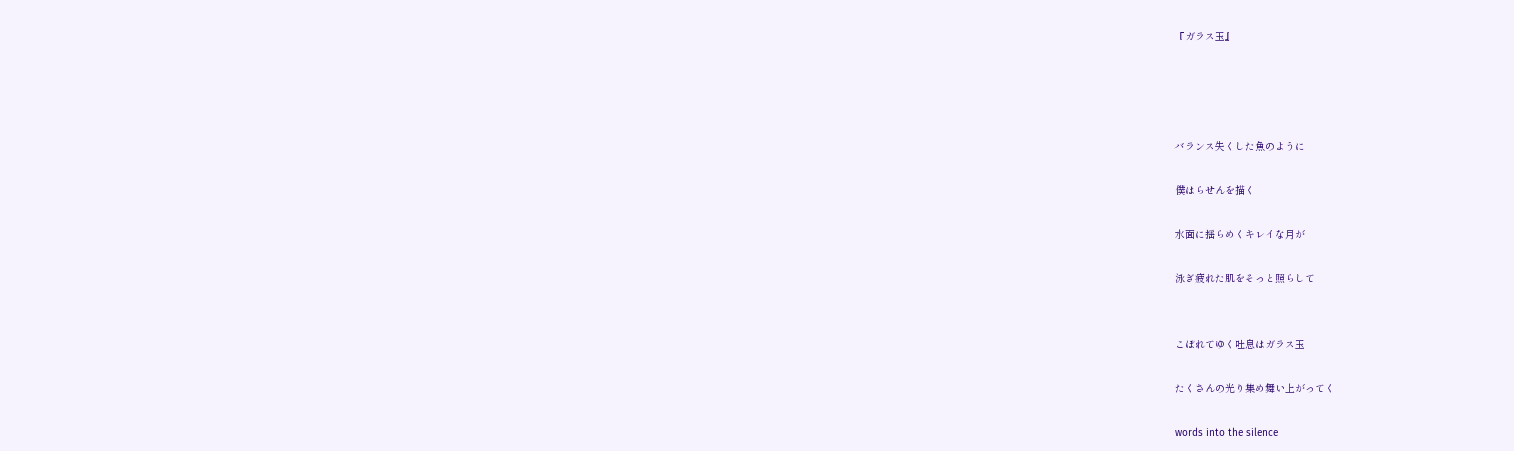『ガラス玉』




バランス失くした魚のように

僕はらせんを描く

水面に揺らめくキレイな月が

泳ぎ疲れた肌をそっと照らして


こぼれてゆく吐息はガラス玉

たくさんの光り集め舞い上がってく

words into the silence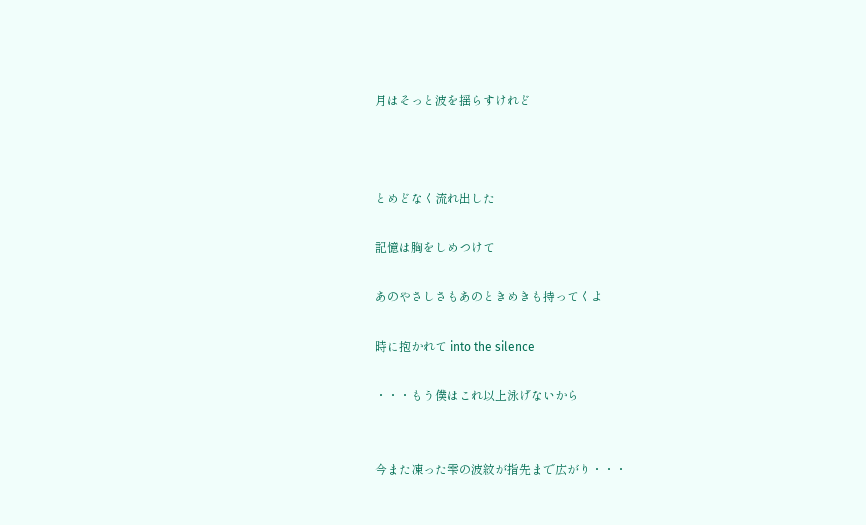月はそっと波を揺らすけれど



とめどなく流れ出した

記憶は胸をしめつけて

あのやさしさもあのときめきも持ってくよ

時に抱かれて into the silence

・・・もう僕はこれ以上泳げないから


今また凍った雫の波紋が指先まで広がり・・・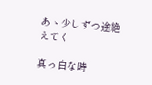あゝ少しずつ途絶えてく

真っ白な時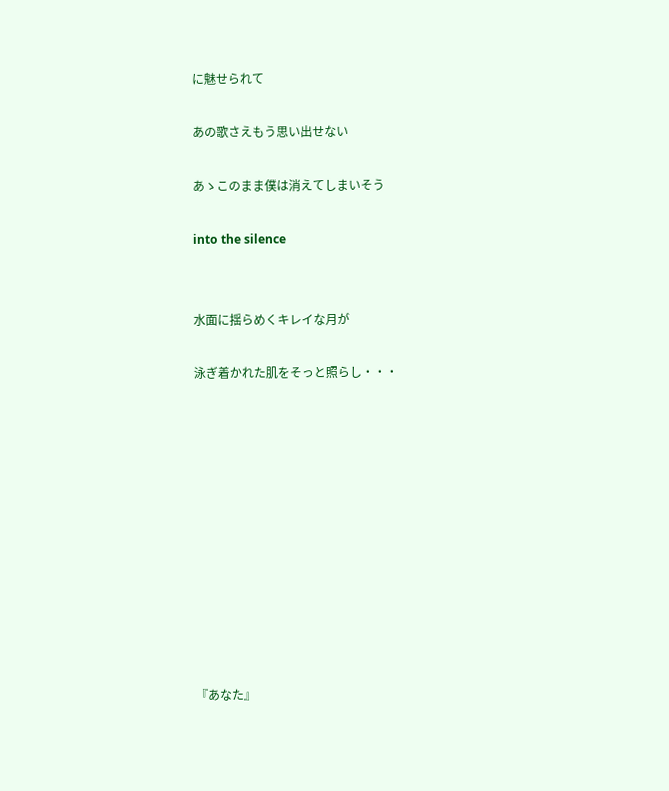に魅せられて

あの歌さえもう思い出せない

あゝこのまま僕は消えてしまいそう

into the silence


水面に揺らめくキレイな月が

泳ぎ着かれた肌をそっと照らし・・・











『あなた』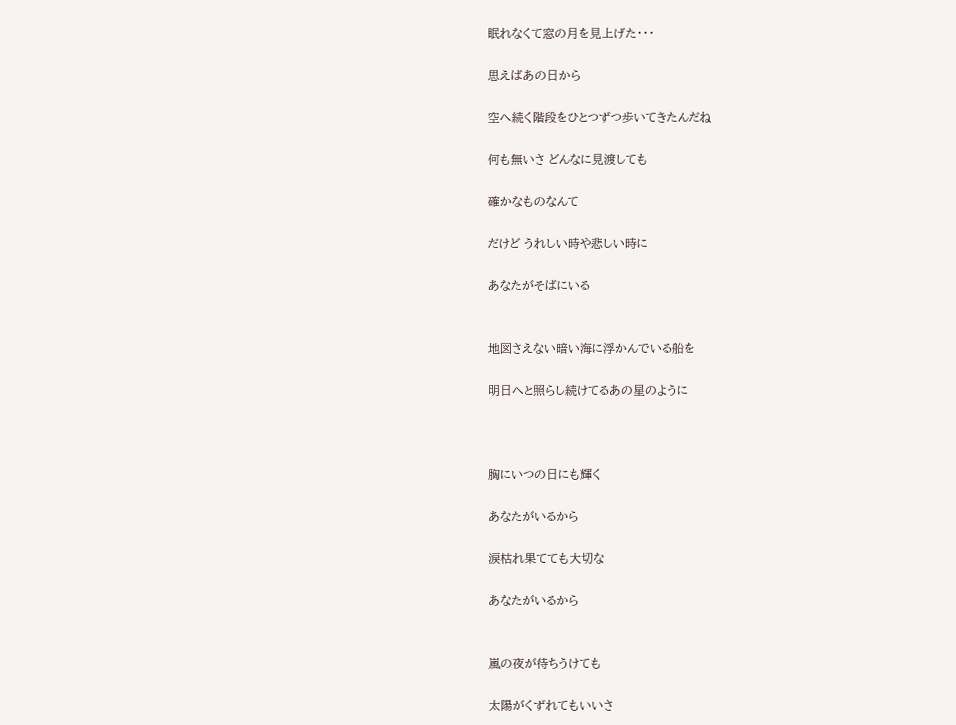眠れなくて窓の月を見上げた・・・

思えばあの日から

空へ続く階段をひとつずつ歩いてきたんだね

何も無いさ どんなに見渡しても

確かなものなんて

だけど うれしい時や悲しい時に

あなたがそばにいる


地図さえない暗い海に浮かんでいる船を

明日へと照らし続けてるあの星のように



胸にいつの日にも輝く

あなたがいるから

涙枯れ果てても大切な

あなたがいるから


嵐の夜が待ちうけても

太陽がくずれてもいいさ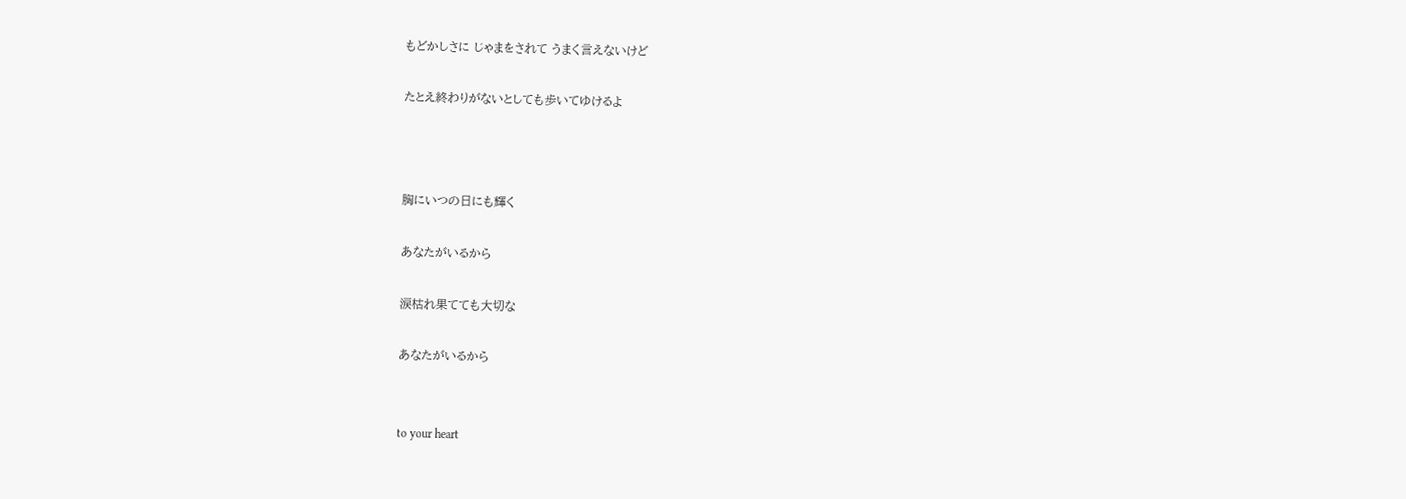もどかしさに じゃまをされて うまく言えないけど

たとえ終わりがないとしても歩いてゆけるよ



胸にいつの日にも輝く

あなたがいるから

涙枯れ果てても大切な

あなたがいるから


to your heart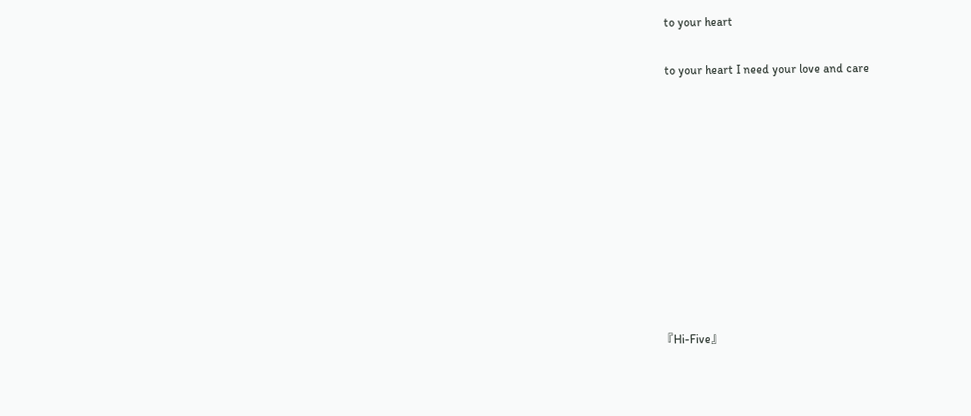to your heart

to your heart I need your love and care










『Hi-Five』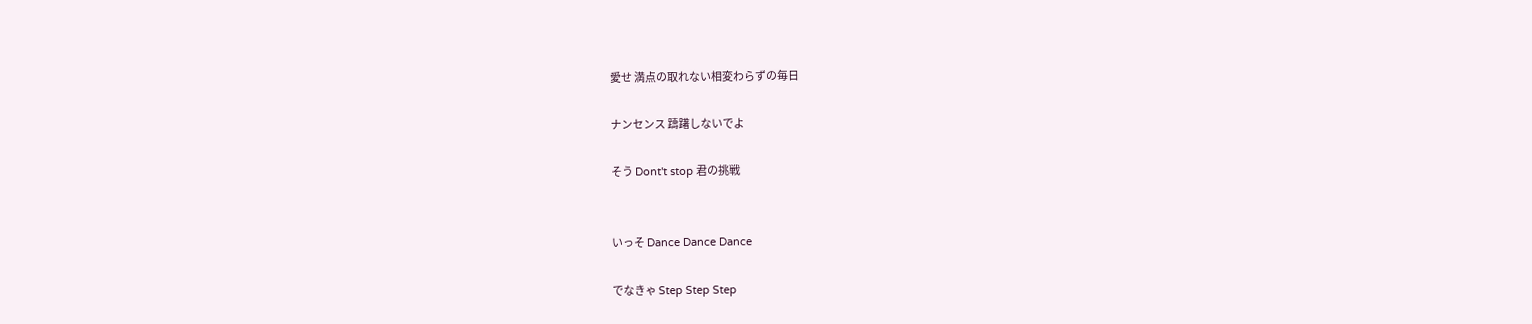愛せ 満点の取れない相変わらずの毎日

ナンセンス 躊躇しないでよ

そう Dont't stop 君の挑戦


いっそ Dance Dance Dance

でなきゃ Step Step Step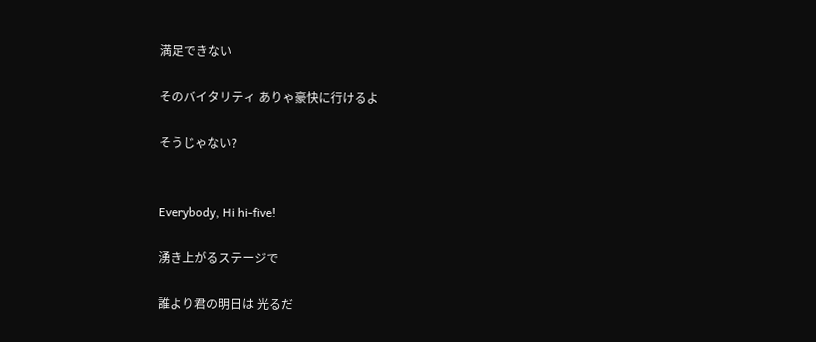満足できない

そのバイタリティ ありゃ豪快に行けるよ

そうじゃない?


Everybody, Hi hi-five!

湧き上がるステージで

誰より君の明日は 光るだ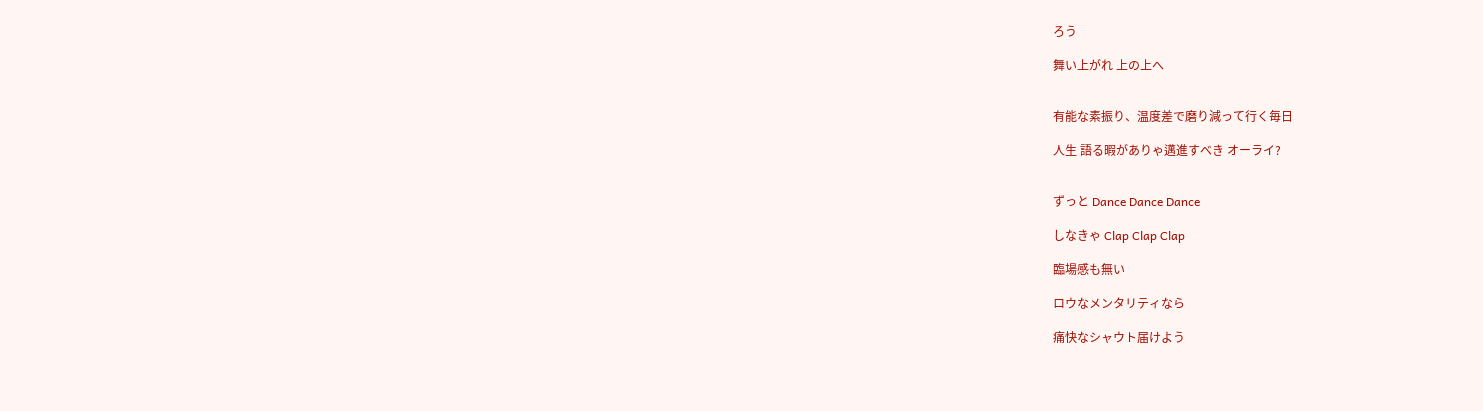ろう

舞い上がれ 上の上へ


有能な素振り、温度差で磨り減って行く毎日

人生 語る暇がありゃ邁進すべき オーライ?


ずっと Dance Dance Dance

しなきゃ Clap Clap Clap

臨場感も無い

ロウなメンタリティなら

痛快なシャウト届けよう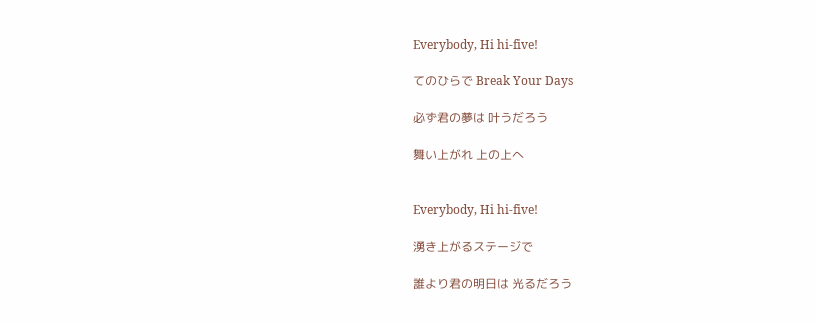Everybody, Hi hi-five!

てのひらで Break Your Days

必ず君の夢は 叶うだろう

舞い上がれ 上の上へ


Everybody, Hi hi-five!

湧き上がるステージで

誰より君の明日は 光るだろう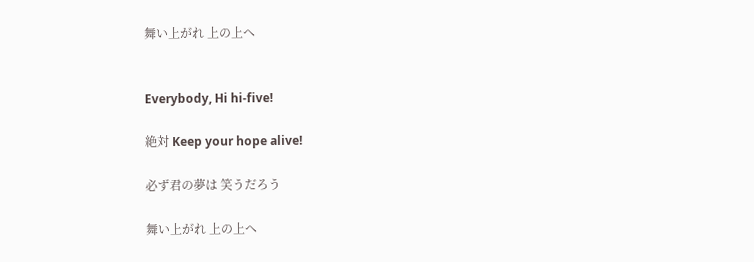舞い上がれ 上の上へ


Everybody, Hi hi-five!

絶対 Keep your hope alive!

必ず君の夢は 笑うだろう

舞い上がれ 上の上へ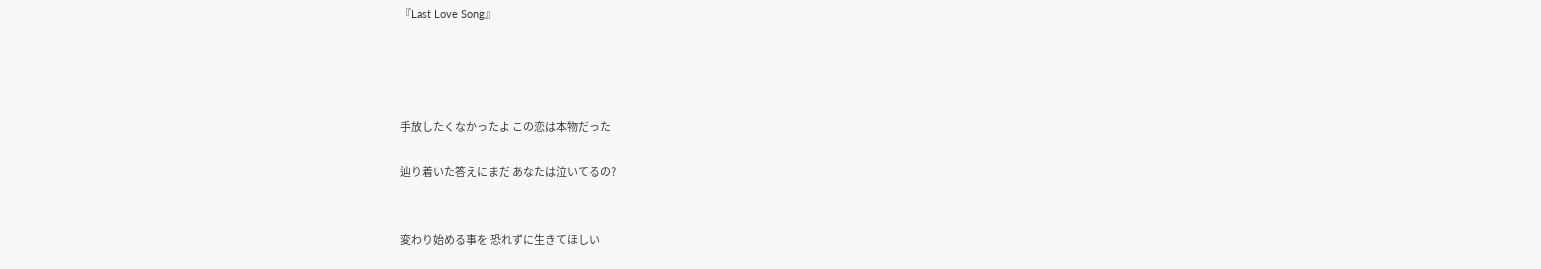『Last Love Song』




手放したくなかったよ この恋は本物だった

辿り着いた答えにまだ あなたは泣いてるの?


変わり始める事を 恐れずに生きてほしい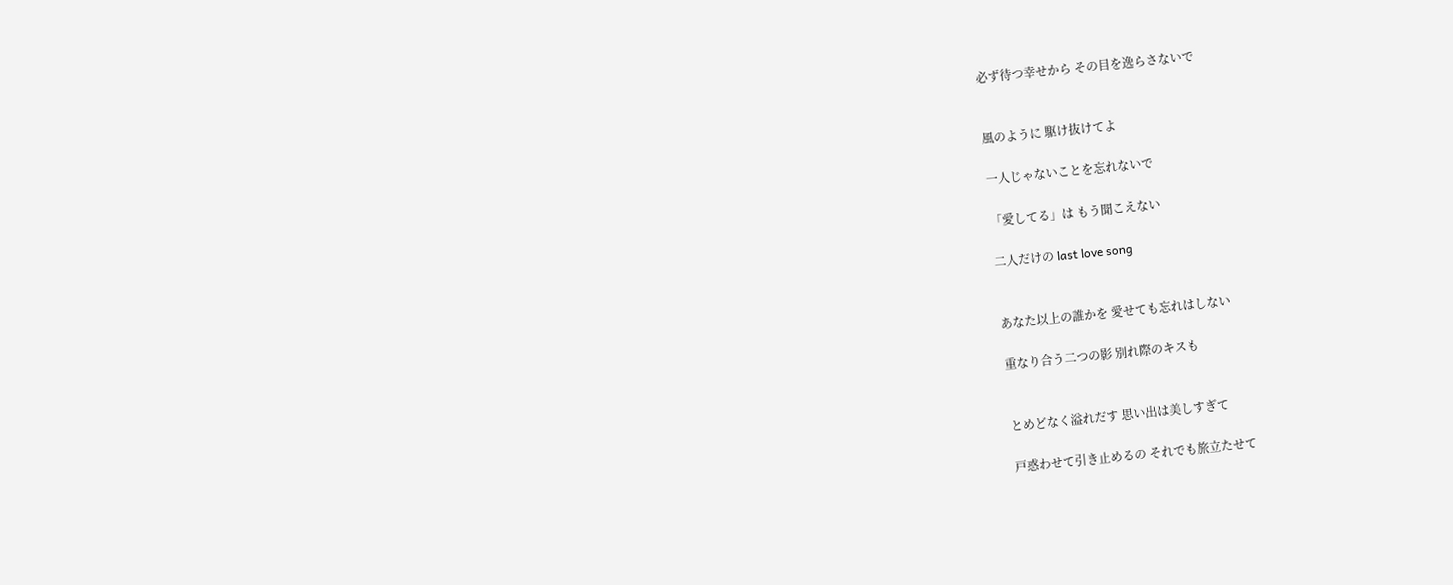必ず待つ幸せから その目を逸らさないで


風のように 駆け抜けてよ

一人じゃないことを忘れないで

「愛してる」は もう聞こえない

二人だけの last love song


あなた以上の誰かを 愛せても忘れはしない

重なり合う二つの影 別れ際のキスも


とめどなく溢れだす 思い出は美しすぎて

戸惑わせて引き止めるの それでも旅立たせて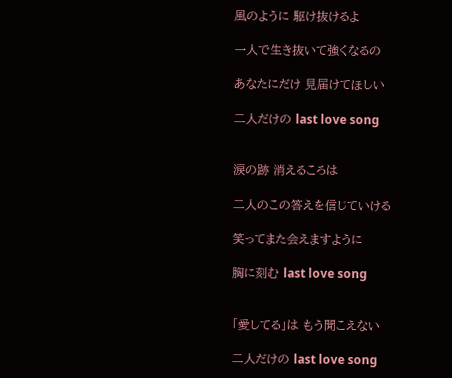風のように 駆け抜けるよ

一人で生き抜いて強くなるの

あなたにだけ 見届けてほしい

二人だけの last love song


涙の跡 消えるころは

二人のこの答えを信じていける

笑ってまた会えますように

胸に刻む last love song


「愛してる」は もう聞こえない

二人だけの last love song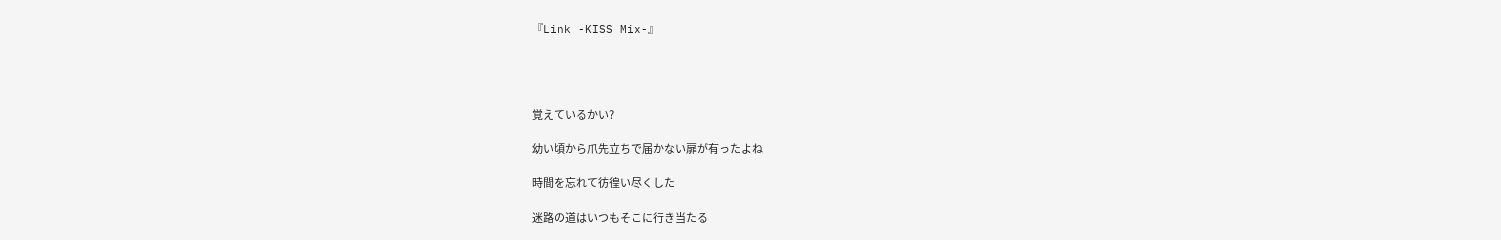『Link -KISS Mix-』




覚えているかい?

幼い頃から爪先立ちで届かない扉が有ったよね

時間を忘れて彷徨い尽くした

迷路の道はいつもそこに行き当たる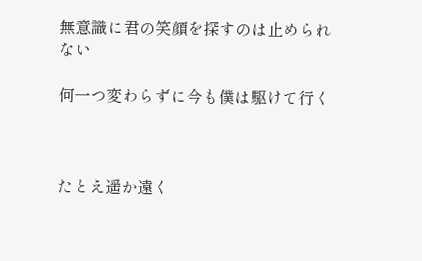無意識に君の笑顔を探すのは止められない

何一つ変わらずに今も僕は駆けて行く



たとえ遥か遠く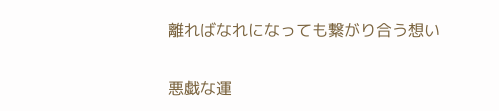離ればなれになっても繋がり合う想い

悪戯な運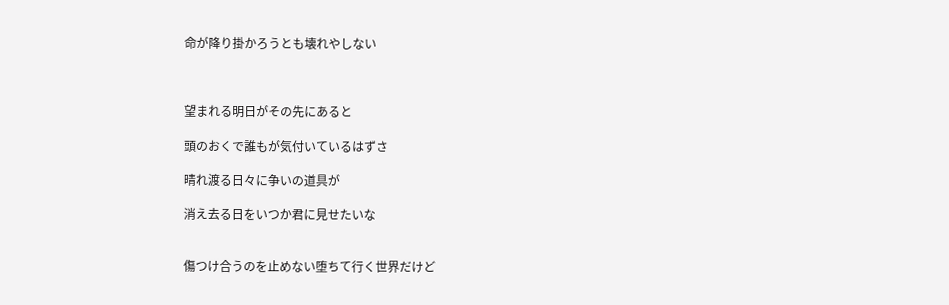命が降り掛かろうとも壊れやしない



望まれる明日がその先にあると

頭のおくで誰もが気付いているはずさ

晴れ渡る日々に争いの道具が

消え去る日をいつか君に見せたいな


傷つけ合うのを止めない堕ちて行く世界だけど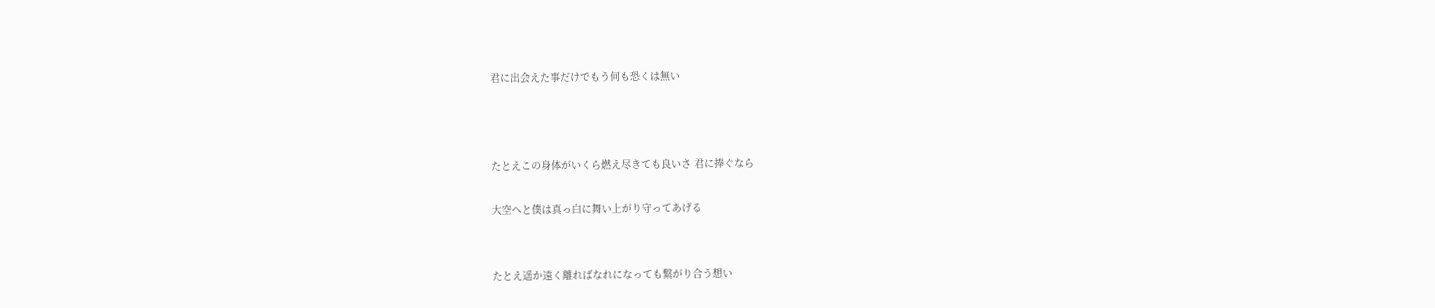君に出会えた事だけでもう何も恐くは無い



たとえこの身体がいくら燃え尽きても良いさ 君に捧ぐなら

大空へと僕は真っ白に舞い上がり守ってあげる


たとえ遥か遠く離ればなれになっても繋がり合う想い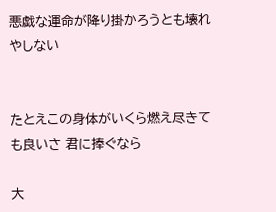悪戯な運命が降り掛かろうとも壊れやしない


たとえこの身体がいくら燃え尽きても良いさ 君に捧ぐなら

大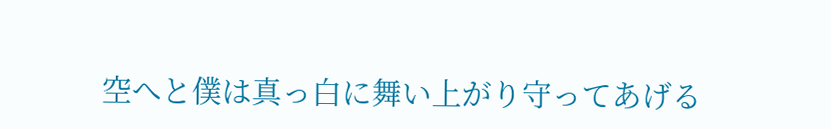空へと僕は真っ白に舞い上がり守ってあげる